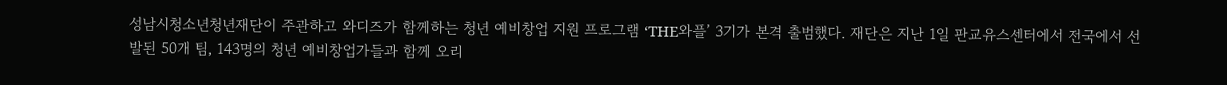성남시청소년청년재단이 주관하고 와디즈가 함께하는 청년 예비창업 지원 프로그램 ‘THE와플’ 3기가 본격 출범했다. 재단은 지난 1일 판교유스센터에서 전국에서 선발된 50개 팀, 143명의 청년 예비창업가들과 함께 오리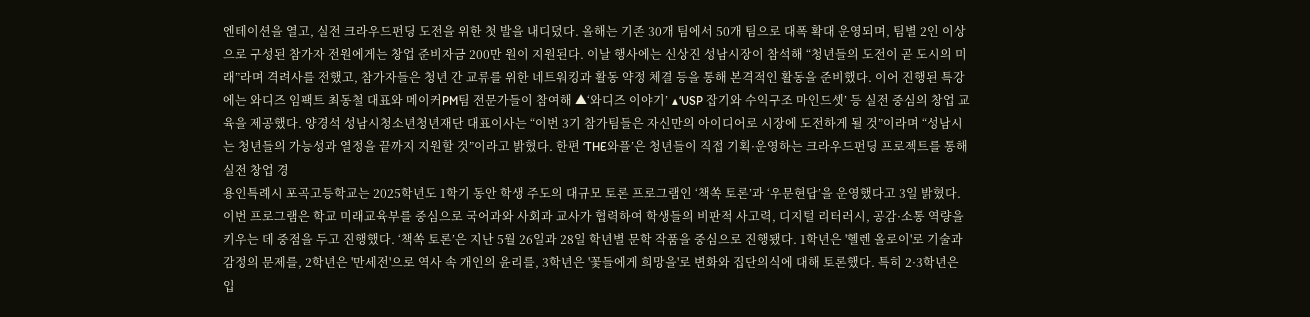엔테이션을 열고, 실전 크라우드펀딩 도전을 위한 첫 발을 내디뎠다. 올해는 기존 30개 팀에서 50개 팀으로 대폭 확대 운영되며, 팀별 2인 이상으로 구성된 참가자 전원에게는 창업 준비자금 200만 원이 지원된다. 이날 행사에는 신상진 성남시장이 참석해 “청년들의 도전이 곧 도시의 미래”라며 격려사를 전했고, 참가자들은 청년 간 교류를 위한 네트워킹과 활동 약정 체결 등을 통해 본격적인 활동을 준비했다. 이어 진행된 특강에는 와디즈 임팩트 최동철 대표와 메이커PM팀 전문가들이 참여해 ▲‘와디즈 이야기’ ▲‘USP 잡기와 수익구조 마인드셋’ 등 실전 중심의 창업 교육을 제공했다. 양경석 성남시청소년청년재단 대표이사는 “이번 3기 참가팀들은 자신만의 아이디어로 시장에 도전하게 될 것”이라며 “성남시는 청년들의 가능성과 열정을 끝까지 지원할 것”이라고 밝혔다. 한편 ‘THE와플’은 청년들이 직접 기획·운영하는 크라우드펀딩 프로젝트를 통해 실전 창업 경
용인특례시 포곡고등학교는 2025학년도 1학기 동안 학생 주도의 대규모 토론 프로그램인 ‘책쏙 토론’과 ‘우문현답’을 운영했다고 3일 밝혔다. 이번 프로그램은 학교 미래교육부를 중심으로 국어과와 사회과 교사가 협력하여 학생들의 비판적 사고력, 디지털 리터러시, 공감·소통 역량을 키우는 데 중점을 두고 진행했다. ‘책쏙 토론’은 지난 5월 26일과 28일 학년별 문학 작품을 중심으로 진행됐다. 1학년은 '헬렌 올로이'로 기술과 감정의 문제를, 2학년은 '만세전'으로 역사 속 개인의 윤리를, 3학년은 '꽃들에게 희망을'로 변화와 집단의식에 대해 토론했다. 특히 2·3학년은 입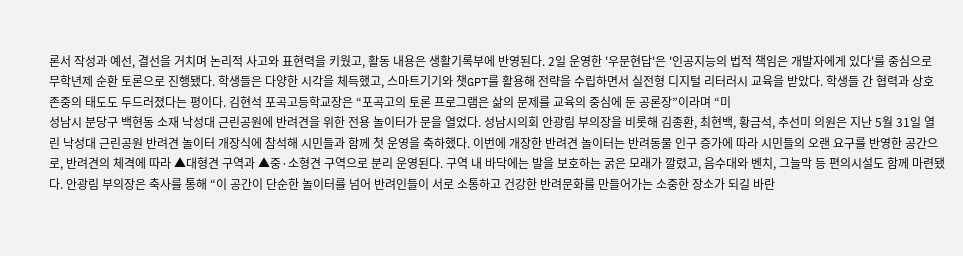론서 작성과 예선, 결선을 거치며 논리적 사고와 표현력을 키웠고, 활동 내용은 생활기록부에 반영된다. 2일 운영한 '우문현답'은 '인공지능의 법적 책임은 개발자에게 있다'를 중심으로 무학년제 순환 토론으로 진행됐다. 학생들은 다양한 시각을 체득했고, 스마트기기와 챗GPT를 활용해 전략을 수립하면서 실전형 디지털 리터러시 교육을 받았다. 학생들 간 협력과 상호 존중의 태도도 두드러졌다는 평이다. 김현석 포곡고등학교장은 “포곡고의 토론 프로그램은 삶의 문제를 교육의 중심에 둔 공론장”이라며 “미
성남시 분당구 백현동 소재 낙성대 근린공원에 반려견을 위한 전용 놀이터가 문을 열었다. 성남시의회 안광림 부의장을 비롯해 김종환, 최현백, 황금석, 추선미 의원은 지난 5월 31일 열린 낙성대 근린공원 반려견 놀이터 개장식에 참석해 시민들과 함께 첫 운영을 축하했다. 이번에 개장한 반려견 놀이터는 반려동물 인구 증가에 따라 시민들의 오랜 요구를 반영한 공간으로, 반려견의 체격에 따라 ▲대형견 구역과 ▲중·소형견 구역으로 분리 운영된다. 구역 내 바닥에는 발을 보호하는 굵은 모래가 깔렸고, 음수대와 벤치, 그늘막 등 편의시설도 함께 마련됐다. 안광림 부의장은 축사를 통해 “이 공간이 단순한 놀이터를 넘어 반려인들이 서로 소통하고 건강한 반려문화를 만들어가는 소중한 장소가 되길 바란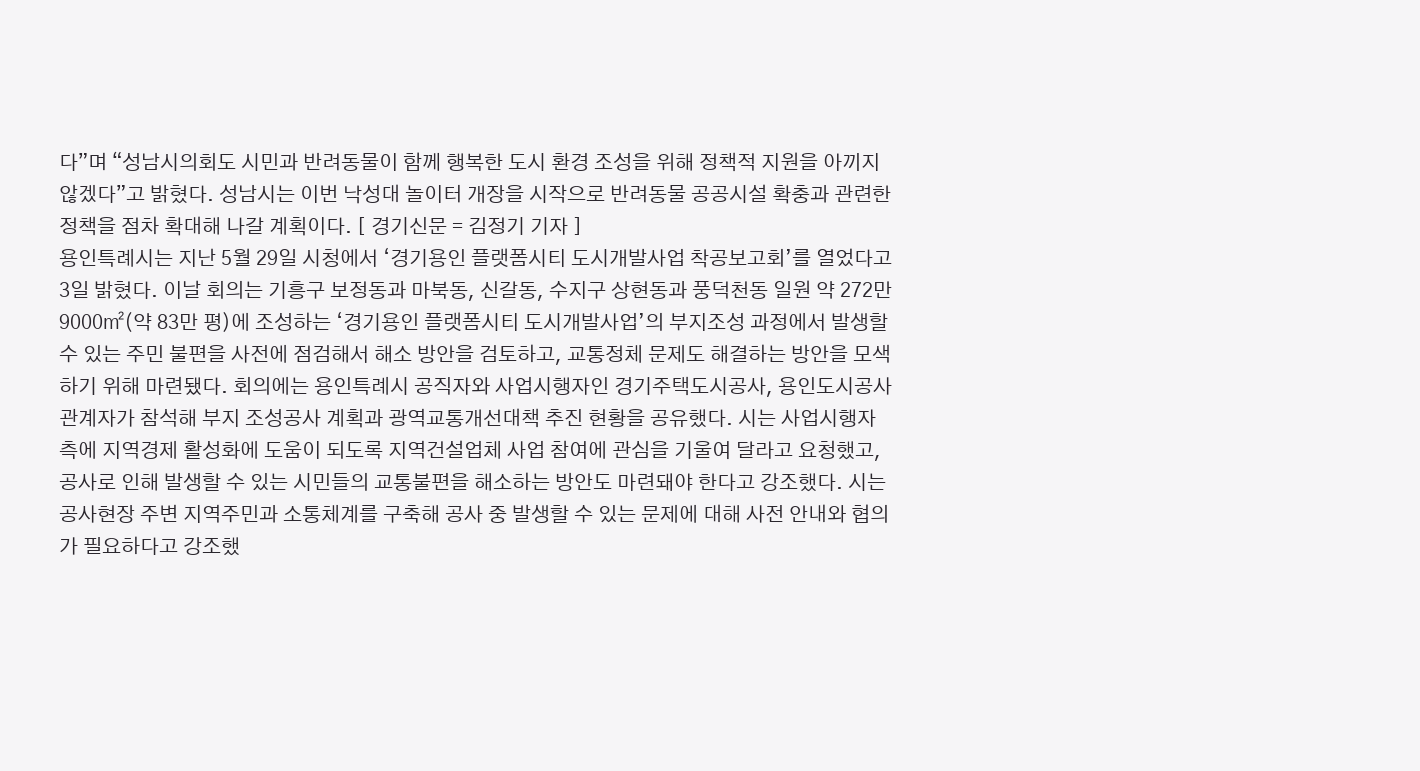다”며 “성남시의회도 시민과 반려동물이 함께 행복한 도시 환경 조성을 위해 정책적 지원을 아끼지 않겠다”고 밝혔다. 성남시는 이번 낙성대 놀이터 개장을 시작으로 반려동물 공공시설 확충과 관련한 정책을 점차 확대해 나갈 계획이다. [ 경기신문 = 김정기 기자 ]
용인특례시는 지난 5월 29일 시청에서 ‘경기용인 플랫폼시티 도시개발사업 착공보고회’를 열었다고 3일 밝혔다. 이날 회의는 기흥구 보정동과 마북동, 신갈동, 수지구 상현동과 풍덕천동 일원 약 272만9000㎡(약 83만 평)에 조성하는 ‘경기용인 플랫폼시티 도시개발사업’의 부지조성 과정에서 발생할 수 있는 주민 불편을 사전에 점검해서 해소 방안을 검토하고, 교통정체 문제도 해결하는 방안을 모색하기 위해 마련됐다. 회의에는 용인특례시 공직자와 사업시행자인 경기주택도시공사, 용인도시공사 관계자가 참석해 부지 조성공사 계획과 광역교통개선대책 추진 현황을 공유했다. 시는 사업시행자 측에 지역경제 활성화에 도움이 되도록 지역건설업체 사업 참여에 관심을 기울여 달라고 요청했고, 공사로 인해 발생할 수 있는 시민들의 교통불편을 해소하는 방안도 마련돼야 한다고 강조했다. 시는 공사현장 주변 지역주민과 소통체계를 구축해 공사 중 발생할 수 있는 문제에 대해 사전 안내와 협의가 필요하다고 강조했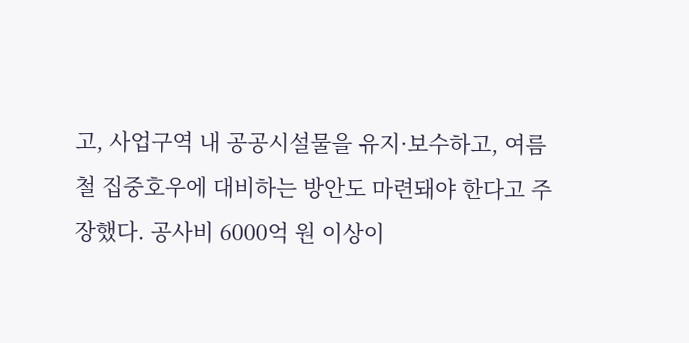고, 사업구역 내 공공시설물을 유지·보수하고, 여름철 집중호우에 대비하는 방안도 마련돼야 한다고 주장했다. 공사비 6000억 원 이상이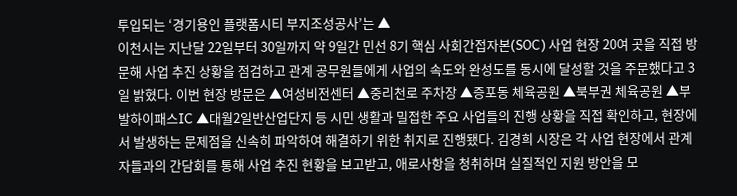투입되는 ‘경기용인 플랫폼시티 부지조성공사’는 ▲
이천시는 지난달 22일부터 30일까지 약 9일간 민선 8기 핵심 사회간접자본(SOC) 사업 현장 20여 곳을 직접 방문해 사업 추진 상황을 점검하고 관계 공무원들에게 사업의 속도와 완성도를 동시에 달성할 것을 주문했다고 3일 밝혔다. 이번 현장 방문은 ▲여성비전센터 ▲중리천로 주차장 ▲증포동 체육공원 ▲북부권 체육공원 ▲부발하이패스IC ▲대월2일반산업단지 등 시민 생활과 밀접한 주요 사업들의 진행 상황을 직접 확인하고, 현장에서 발생하는 문제점을 신속히 파악하여 해결하기 위한 취지로 진행됐다. 김경희 시장은 각 사업 현장에서 관계자들과의 간담회를 통해 사업 추진 현황을 보고받고, 애로사항을 청취하며 실질적인 지원 방안을 모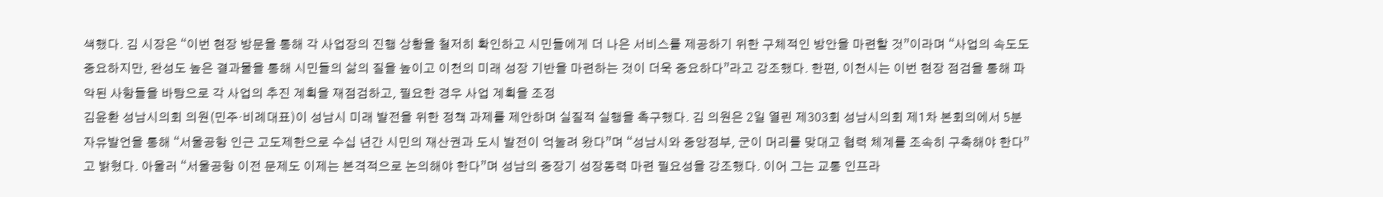색했다. 김 시장은 “이번 현장 방문을 통해 각 사업장의 진행 상황을 철저히 확인하고 시민들에게 더 나은 서비스를 제공하기 위한 구체적인 방안을 마련할 것”이라며 “사업의 속도도 중요하지만, 완성도 높은 결과물을 통해 시민들의 삶의 질을 높이고 이천의 미래 성장 기반을 마련하는 것이 더욱 중요하다”라고 강조했다. 한편, 이천시는 이번 현장 점검을 통해 파악된 사항들을 바탕으로 각 사업의 추진 계획을 재점검하고, 필요한 경우 사업 계획을 조정
김윤환 성남시의회 의원(민주·비례대표)이 성남시 미래 발전을 위한 정책 과제를 제안하며 실질적 실행을 촉구했다. 김 의원은 2일 열린 제303회 성남시의회 제1차 본회의에서 5분 자유발언을 통해 “서울공항 인근 고도제한으로 수십 년간 시민의 재산권과 도시 발전이 억눌려 왔다”며 “성남시와 중앙정부, 군이 머리를 맞대고 협력 체계를 조속히 구축해야 한다”고 밝혔다. 아울러 “서울공항 이전 문제도 이제는 본격적으로 논의해야 한다”며 성남의 중장기 성장동력 마련 필요성을 강조했다. 이어 그는 교통 인프라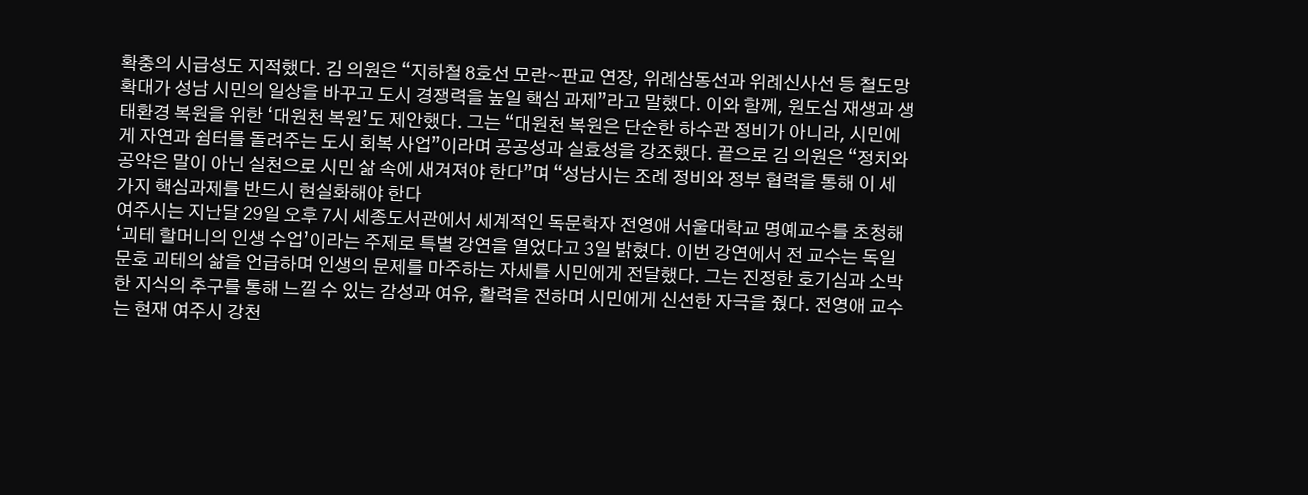확충의 시급성도 지적했다. 김 의원은 “지하철 8호선 모란~판교 연장, 위례삼동선과 위례신사선 등 철도망 확대가 성남 시민의 일상을 바꾸고 도시 경쟁력을 높일 핵심 과제”라고 말했다. 이와 함께, 원도심 재생과 생태환경 복원을 위한 ‘대원천 복원’도 제안했다. 그는 “대원천 복원은 단순한 하수관 정비가 아니라, 시민에게 자연과 쉼터를 돌려주는 도시 회복 사업”이라며 공공성과 실효성을 강조했다. 끝으로 김 의원은 “정치와 공약은 말이 아닌 실천으로 시민 삶 속에 새겨져야 한다”며 “성남시는 조례 정비와 정부 협력을 통해 이 세 가지 핵심과제를 반드시 현실화해야 한다
여주시는 지난달 29일 오후 7시 세종도서관에서 세계적인 독문학자 전영애 서울대학교 명예교수를 초청해 ‘괴테 할머니의 인생 수업’이라는 주제로 특별 강연을 열었다고 3일 밝혔다. 이번 강연에서 전 교수는 독일 문호 괴테의 삶을 언급하며 인생의 문제를 마주하는 자세를 시민에게 전달했다. 그는 진정한 호기심과 소박한 지식의 추구를 통해 느낄 수 있는 감성과 여유, 활력을 전하며 시민에게 신선한 자극을 줬다. 전영애 교수는 현재 여주시 강천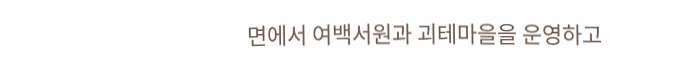면에서 여백서원과 괴테마을을 운영하고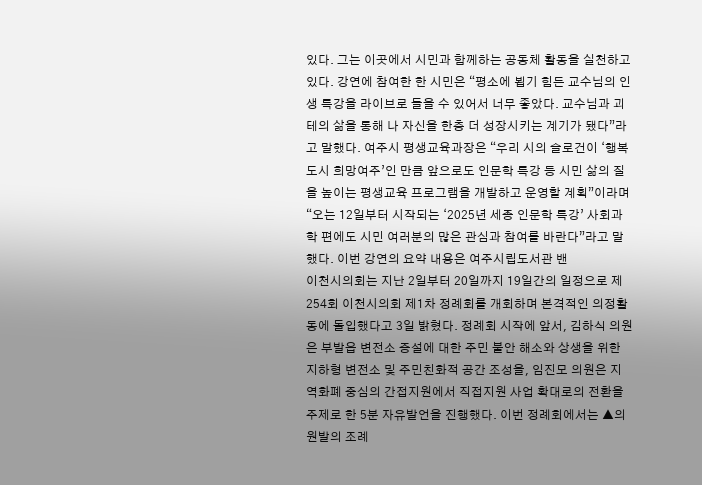있다. 그는 이곳에서 시민과 함께하는 공동체 활동을 실천하고 있다. 강연에 참여한 한 시민은 “평소에 뵙기 힘든 교수님의 인생 특강을 라이브로 들을 수 있어서 너무 좋았다. 교수님과 괴테의 삶을 통해 나 자신을 한층 더 성장시키는 계기가 됐다”라고 말했다. 여주시 평생교육과장은 “우리 시의 슬로건이 ‘행복도시 희망여주’인 만큼 앞으로도 인문학 특강 등 시민 삶의 질을 높이는 평생교육 프로그램을 개발하고 운영할 계획”이라며 “오는 12일부터 시작되는 ‘2025년 세종 인문학 특강’ 사회과학 편에도 시민 여러분의 많은 관심과 참여를 바란다”라고 말했다. 이번 강연의 요약 내용은 여주시립도서관 밴
이천시의회는 지난 2일부터 20일까지 19일간의 일정으로 제254회 이천시의회 제1차 정례회를 개회하며 본격적인 의정활동에 돌입했다고 3일 밝혔다. 정례회 시작에 앞서, 김하식 의원은 부발읍 변전소 증설에 대한 주민 불안 해소와 상생을 위한 지하형 변전소 및 주민친화적 공간 조성을, 임진모 의원은 지역화폐 중심의 간접지원에서 직접지원 사업 확대로의 전환을 주제로 한 5분 자유발언을 진행했다. 이번 정례회에서는 ▲의원발의 조례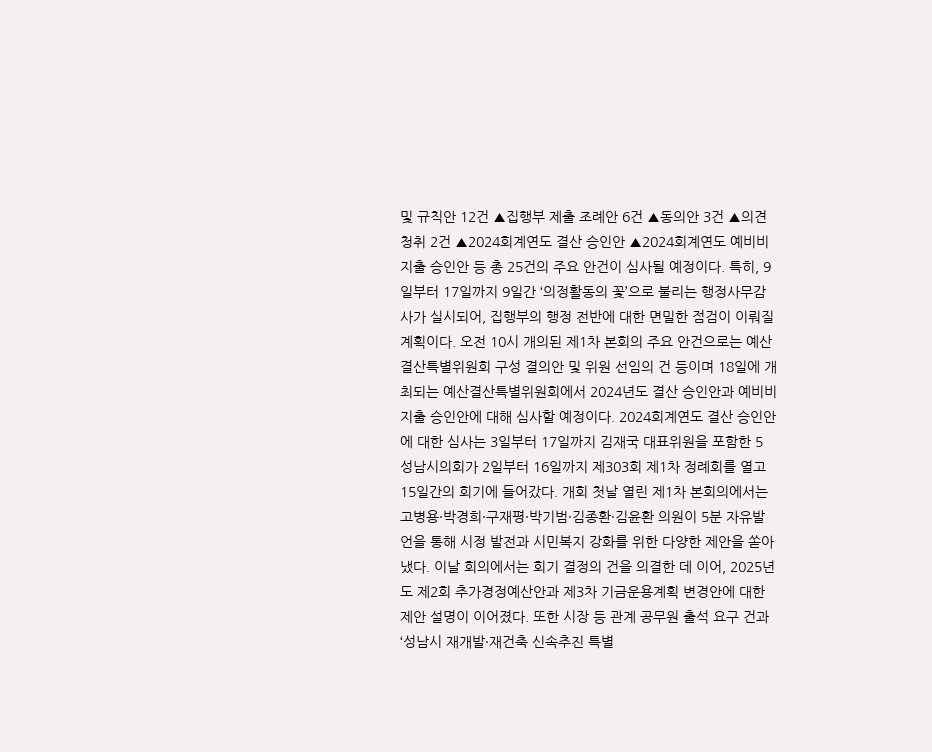및 규칙안 12건 ▲집행부 제출 조례안 6건 ▲동의안 3건 ▲의견청취 2건 ▲2024회계연도 결산 승인안 ▲2024회계연도 예비비 지출 승인안 등 총 25건의 주요 안건이 심사될 예정이다. 특히, 9일부터 17일까지 9일간 ‘의정활동의 꽃’으로 불리는 행정사무감사가 실시되어, 집행부의 행정 전반에 대한 면밀한 점검이 이뤄질 계획이다. 오전 10시 개의된 제1차 본회의 주요 안건으로는 예산결산특별위원회 구성 결의안 및 위원 선임의 건 등이며 18일에 개최되는 예산결산특별위원회에서 2024년도 결산 승인안과 예비비 지출 승인안에 대해 심사할 예정이다. 2024회계연도 결산 승인안에 대한 심사는 3일부터 17일까지 김재국 대표위원을 포함한 5
성남시의회가 2일부터 16일까지 제303회 제1차 정례회를 열고 15일간의 회기에 들어갔다. 개회 첫날 열린 제1차 본회의에서는 고병용·박경희·구재평·박기범·김종환·김윤환 의원이 5분 자유발언을 통해 시정 발전과 시민복지 강화를 위한 다양한 제안을 쏟아냈다. 이날 회의에서는 회기 결정의 건을 의결한 데 이어, 2025년도 제2회 추가경정예산안과 제3차 기금운용계획 변경안에 대한 제안 설명이 이어졌다. 또한 시장 등 관계 공무원 출석 요구 건과 ‘성남시 재개발·재건축 신속추진 특별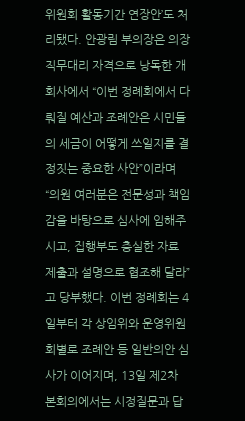위원회 활동기간 연장안’도 처리됐다. 안광림 부의장은 의장 직무대리 자격으로 낭독한 개회사에서 “이번 정례회에서 다뤄질 예산과 조례안은 시민들의 세금이 어떻게 쓰일지를 결정짓는 중요한 사안”이라며 “의원 여러분은 전문성과 책임감을 바탕으로 심사에 임해주시고, 집행부도 충실한 자료 제출과 설명으로 협조해 달라”고 당부했다. 이번 정례회는 4일부터 각 상임위와 운영위원회별로 조례안 등 일반의안 심사가 이어지며, 13일 제2차 본회의에서는 시정질문과 답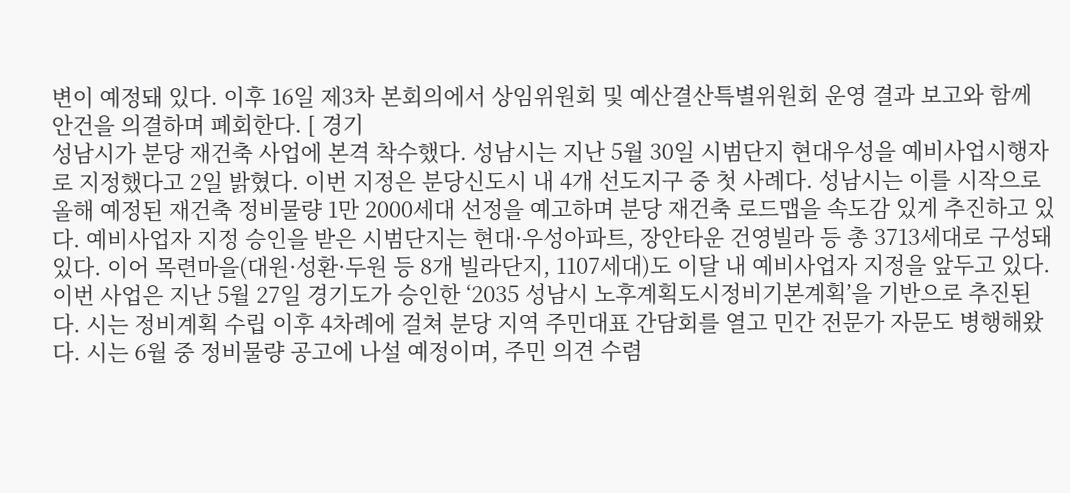변이 예정돼 있다. 이후 16일 제3차 본회의에서 상임위원회 및 예산결산특별위원회 운영 결과 보고와 함께 안건을 의결하며 폐회한다. [ 경기
성남시가 분당 재건축 사업에 본격 착수했다. 성남시는 지난 5월 30일 시범단지 현대우성을 예비사업시행자로 지정했다고 2일 밝혔다. 이번 지정은 분당신도시 내 4개 선도지구 중 첫 사례다. 성남시는 이를 시작으로 올해 예정된 재건축 정비물량 1만 2000세대 선정을 예고하며 분당 재건축 로드맵을 속도감 있게 추진하고 있다. 예비사업자 지정 승인을 받은 시범단지는 현대·우성아파트, 장안타운 건영빌라 등 총 3713세대로 구성돼 있다. 이어 목련마을(대원·성환·두원 등 8개 빌라단지, 1107세대)도 이달 내 예비사업자 지정을 앞두고 있다. 이번 사업은 지난 5월 27일 경기도가 승인한 ‘2035 성남시 노후계획도시정비기본계획’을 기반으로 추진된다. 시는 정비계획 수립 이후 4차례에 걸쳐 분당 지역 주민대표 간담회를 열고 민간 전문가 자문도 병행해왔다. 시는 6월 중 정비물량 공고에 나설 예정이며, 주민 의견 수렴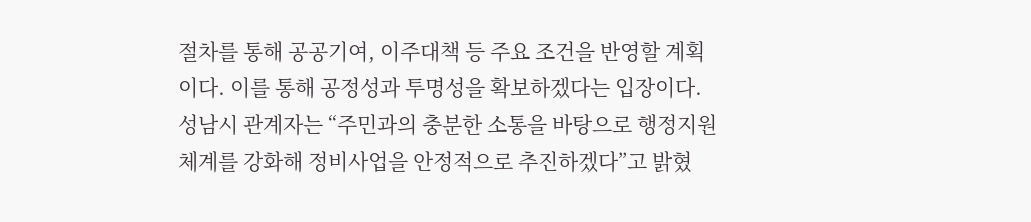절차를 통해 공공기여, 이주대책 등 주요 조건을 반영할 계획이다. 이를 통해 공정성과 투명성을 확보하겠다는 입장이다. 성남시 관계자는 “주민과의 충분한 소통을 바탕으로 행정지원 체계를 강화해 정비사업을 안정적으로 추진하겠다”고 밝혔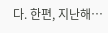다. 한편, 지난해…